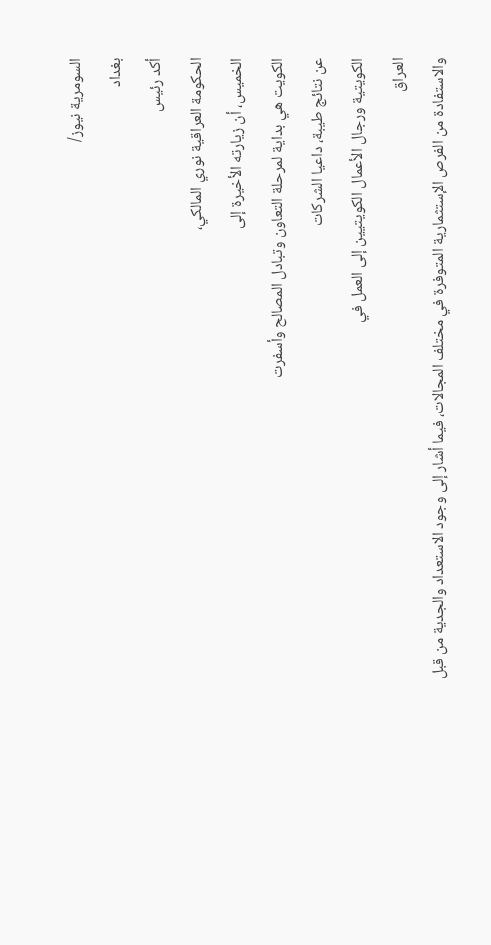السومرية نيوز/
بغداد
أكد رئيس
الحكومة العراقية نوري المالكي،
الخميس، أن زيارته الأخيرة إلى
الكويت هي بداية لمرحلة التعاون وتبادل المصالح وأسفرت
عن نتائج طيبة، داعيا الشركات
الكويتية ورجال الأعمال الكويتيين إلى العمل في
العراق
والاستفادة من الفرص الإستثمارية المتوفرة في مختلف المجالات، فيما أشار إلى وجود الاستعداد والجدية من قبل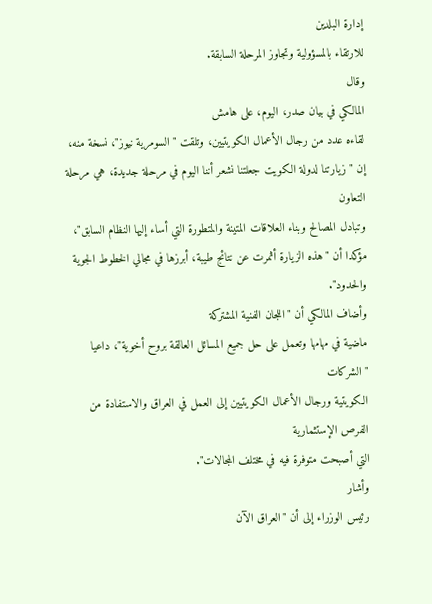إدارة البلدين
للارتقاء بالمسؤولية وتجاوز المرحلة السابقة.
وقال
المالكي في بيان صدر، اليوم، على هامش
لقاءه عدد من رجال الأعمال الكويتيين، وتلقت "السومرية نيوز"، نسخة منه،
إن "زيارتنا لدولة الكويت جعلتنا نشعر أننا اليوم في مرحلة جديدة، هي مرحلة التعاون
وتبادل المصالح وبناء العلاقات المتينة والمتطورة التي أساء إليها النظام السابق"،
مؤكدا أن "هذه الزيارة أثمرت عن نتائج طيبة، أبرزها في مجالي الخطوط الجوية والحدود".
وأضاف المالكي أن "اللجان الفنية المشتركة
ماضية في مهامها وتعمل على حل جميع المسائل العالقة بروح أخوية"، داعيا "الشركات
الكويتية ورجال الأعمال الكويتيين إلى العمل في العراق والاستفادة من الفرص الإستثمارية
التي أصبحت متوفرة فيه في مختلف المجالات".
وأشار
رئيس الوزراء إلى أن "العراق الآن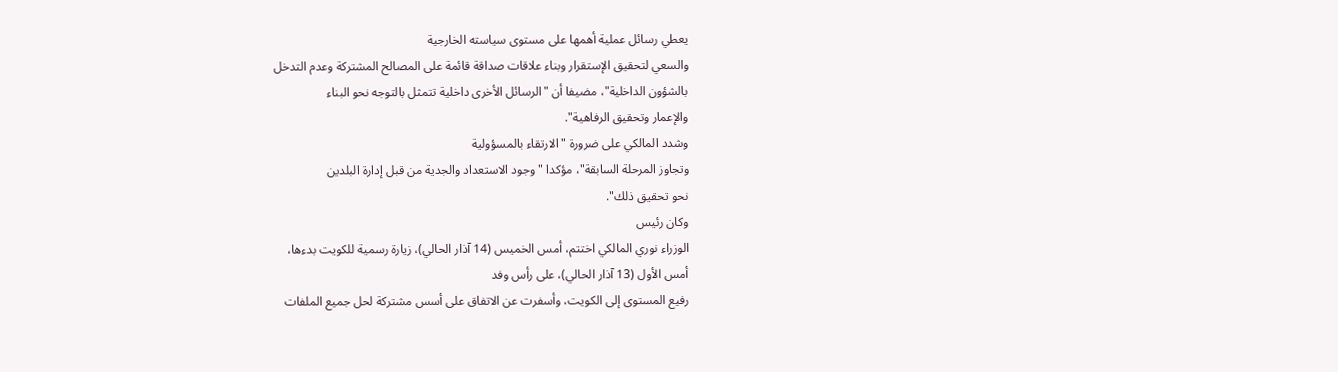يعطي رسائل عملية أهمها على مستوى سياسته الخارجية
والسعي لتحقيق الإستقرار وبناء علاقات صداقة قائمة على المصالح المشتركة وعدم التدخل
بالشؤون الداخلية"، مضيفا أن "الرسائل الأخرى داخلية تتمثل بالتوجه نحو البناء
والإعمار وتحقيق الرفاهية".
وشدد المالكي على ضرورة "الارتقاء بالمسؤولية
وتجاوز المرحلة السابقة"، مؤكدا "وجود الاستعداد والجدية من قبل إدارة البلدين
نحو تحقيق ذلك".
وكان رئيس
الوزراء نوري المالكي اختتم، أمس الخميس (14 آذار الحالي)، زيارة رسمية للكويت بدءها،
أمس الأول (13 آذار الحالي)، على رأس وفد
رفيع المستوى إلى الكويت، وأسفرت عن الاتفاق على أسس مشتركة لحل جميع الملفات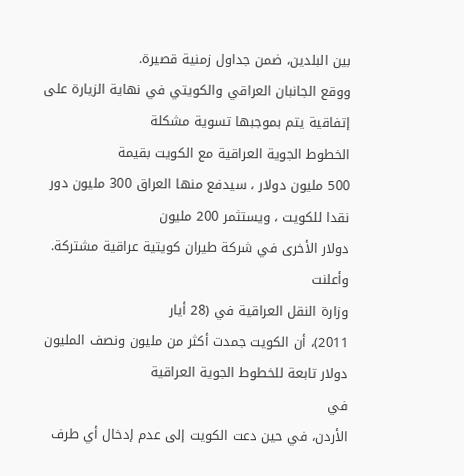بين البلدين، ضمن جداول زمنية قصيرة.
ووقع الجانبان العراقي والكويتي في نهاية الزيارة على إتفاقية يتم بموجبها تسوية مشكلة
الخطوط الجوية العراقية مع الكويت بقيمة
500 مليون دولار ، سيدفع منها العراق 300 مليون دور نقدا للكويت ، ويستثمر 200 مليون
دولار الأخرى في شركة طيران كويتية عراقية مشتركة.
وأعلنت
وزارة النقل العراقية في (28 أيار
2011)، أن الكويت جمدت أكثر من مليون ونصف المليون دولار تابعة للخطوط الجوية العراقية
في
الأردن، في حين دعت الكويت إلى عدم إدخال أي طرف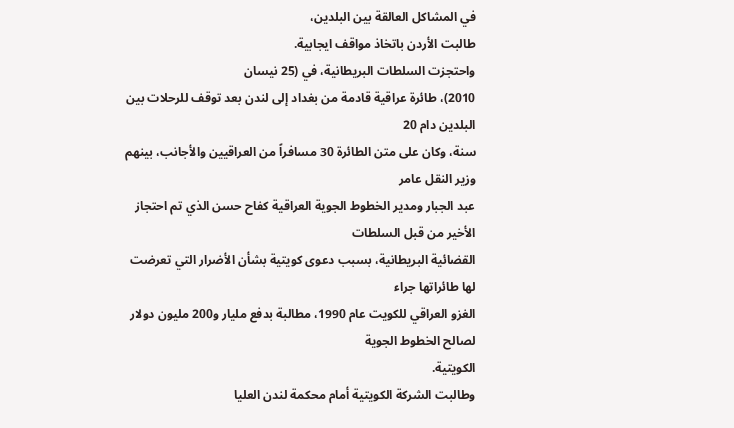في المشاكل العالقة بين البلدين،
طالبت الأردن باتخاذ مواقف ايجابية.
واحتجزت السلطات البريطانية، في (25 نيسان
2010)، طائرة عراقية قادمة من بغداد إلى لندن بعد توقف للرحلات بين البلدين دام 20
سنة، وكان على متن الطائرة 30 مسافراً من العراقيين والأجانب، بينهم وزير النقل عامر
عبد الجبار ومدير الخطوط الجوية العراقية كفاح حسن الذي تم احتجاز الأخير من قبل السلطات
القضائية البريطانية، بسبب دعوى كويتية بشأن الأضرار التي تعرضت لها طائراتها جراء
الغزو العراقي للكويت عام 1990، مطالبة بدفع مليار و200 مليون دولار لصالح الخطوط الجوية
الكويتية.
وطالبت الشركة الكويتية أمام محكمة لندن العليا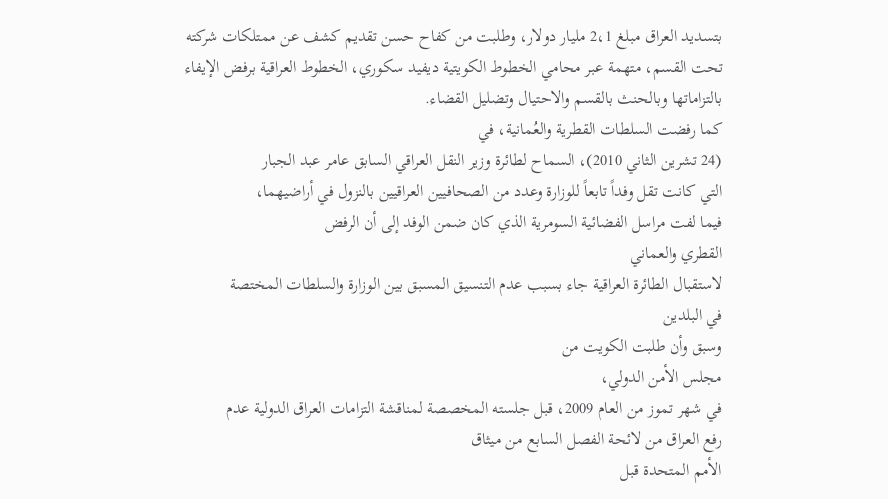بتسديد العراق مبلغ 2،1 مليار دولار، وطلبت من كفاح حسن تقديم كشف عن ممتلكات شركته
تحت القسم، متهمة عبر محامي الخطوط الكويتية ديفيد سكوري، الخطوط العراقية برفض الإيفاء
بالتزاماتها وبالحنث بالقسم والاحتيال وتضليل القضاء.
كما رفضت السلطات القطرية والعُمانية، في
(24 تشرين الثاني 2010)، السماح لطائرة وزير النقل العراقي السابق عامر عبد الجبار
التي كانت تقل وفداً تابعاً للوزارة وعدد من الصحافيين العراقيين بالنزول في أراضيهما،
فيما لفت مراسل الفضائية السومرية الذي كان ضمن الوفد إلى أن الرفض
القطري والعماني
لاستقبال الطائرة العراقية جاء بسبب عدم التنسيق المسبق بين الوزارة والسلطات المختصة
في البلدين
وسبق وأن طلبت الكويت من
مجلس الأمن الدولي،
في شهر تموز من العام 2009، قبل جلسته المخصصة لمناقشة التزامات العراق الدولية عدم
رفع العراق من لائحة الفصل السابع من ميثاق
الأمم المتحدة قبل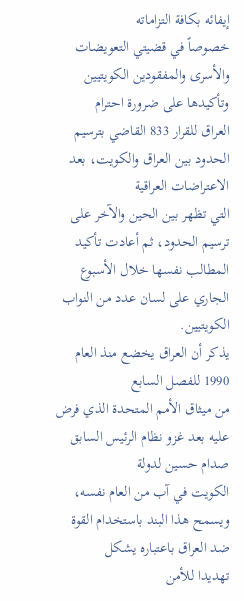إيفائه بكافة التزاماته
خصوصاً في قضيتي التعويضات والأسرى والمفقودين الكويتيين وتأكيدها على ضرورة احترام
العراق للقرار 833 القاضي بترسيم الحدود بين العراق والكويت، بعد الاعتراضات العراقية
التي تظهر بين الحين والآخر على ترسيم الحدود، ثم أعادت تأكيد المطالب نفسها خلال الأسبوع
الجاري على لسان عدد من النواب الكويتيين.
يذكر أن العراق يخضع منذ العام 1990 للفصل السابع
من ميثاق الأمم المتحدة الذي فرض عليه بعد غزو نظام الرئيس السابق
صدام حسين لدولة
الكويت في آب من العام نفسه، ويسمح هذا البند باستخدام القوة ضد العراق باعتباره يشكل
تهديدا للأمن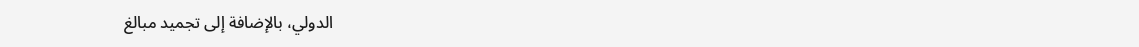الدولي، بالإضافة إلى تجميد مبالغ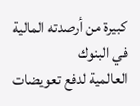كبيرة من أرصدته المالية في البنوك
العالمية لدفع تعويضات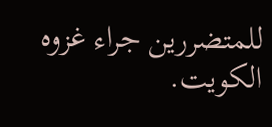للمتضررين جراء غزوه الكويت.